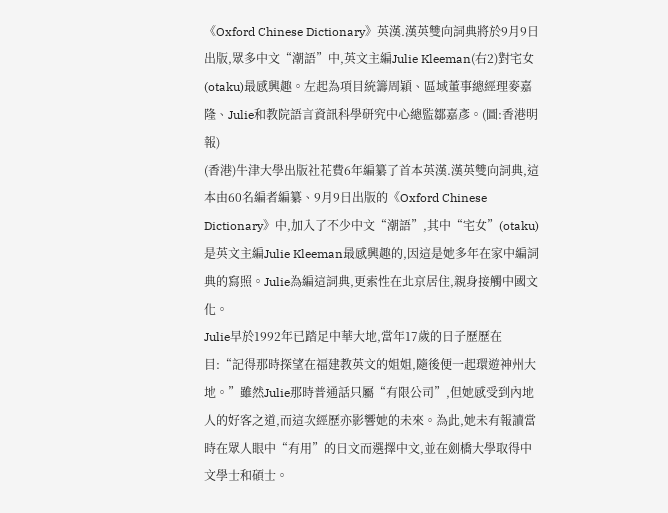《Oxford Chinese Dictionary》英漢.漢英雙向詞典將於9月9日出版,眾多中文“潮語”中,英文主編Julie Kleeman(右2)對宅女(otaku)最感興趣。左起為項目統籌周穎、區域董事總經理麥嘉隆、Julie和教院語言資訊科學研究中心總監鄒嘉彥。(圖:香港明報)
(香港)牛津大學出版社花費6年編纂了首本英漢.漢英雙向詞典,這本由60名編者編纂、9月9日出版的《Oxford Chinese Dictionary》中,加入了不少中文“潮語”,其中“宅女”(otaku)是英文主編Julie Kleeman最感興趣的,因這是她多年在家中編詞典的寫照。Julie為編這詞典,更索性在北京居住,親身接觸中國文化。
Julie早於1992年已踏足中華大地,當年17歲的日子歷歷在目:“記得那時探望在福建教英文的姐姐,隨後便一起環遊神州大地。”雖然Julie那時普通話只屬“有限公司”,但她感受到內地人的好客之道,而這次經歷亦影響她的未來。為此,她未有報讀當時在眾人眼中“有用”的日文而選擇中文,並在劍橋大學取得中文學士和碩士。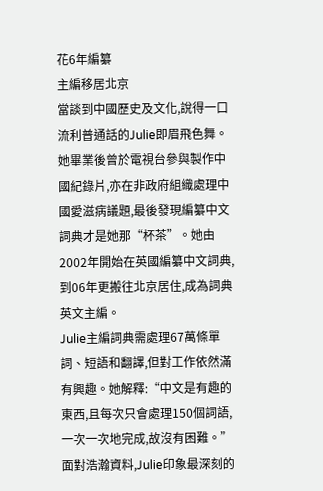花6年編纂
主編移居北京
當談到中國歷史及文化,說得一口流利普通話的Julie即眉飛色舞。她畢業後曾於電視台參與製作中國紀錄片,亦在非政府組織處理中國愛滋病議題,最後發現編纂中文詞典才是她那“杯茶”。她由2002年開始在英國編纂中文詞典,到06年更搬往北京居住,成為詞典英文主編。
Julie主編詞典需處理67萬條單詞、短語和翻譯,但對工作依然滿有興趣。她解釋:“中文是有趣的東西,且每次只會處理150個詞語,一次一次地完成,故沒有困難。”面對浩瀚資料,Julie印象最深刻的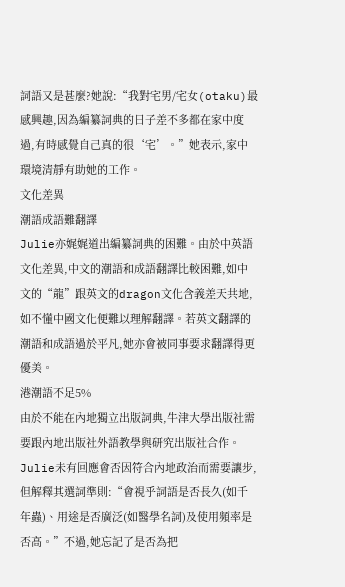詞語又是甚麼?她說:“我對宅男/宅女(otaku)最感興趣,因為編纂詞典的日子差不多都在家中度過,有時感覺自己真的很‘宅’。”她表示,家中環境清靜有助她的工作。
文化差異
潮語成語難翻譯
Julie亦娓娓道出編纂詞典的困難。由於中英語文化差異,中文的潮語和成語翻譯比較困難,如中文的“龍”跟英文的dragon文化含義差天共地,如不懂中國文化便難以理解翻譯。若英文翻譯的潮語和成語過於平凡,她亦會被同事要求翻譯得更優美。
港潮語不足5%
由於不能在內地獨立出版詞典,牛津大學出版社需要跟內地出版社外語教學與研究出版社合作。Julie未有回應會否因符合內地政治而需要讓步,但解釋其選詞準則:“會視乎詞語是否長久(如千年蟲)、用途是否廣泛(如醫學名詞)及使用頻率是否高。”不過,她忘記了是否為把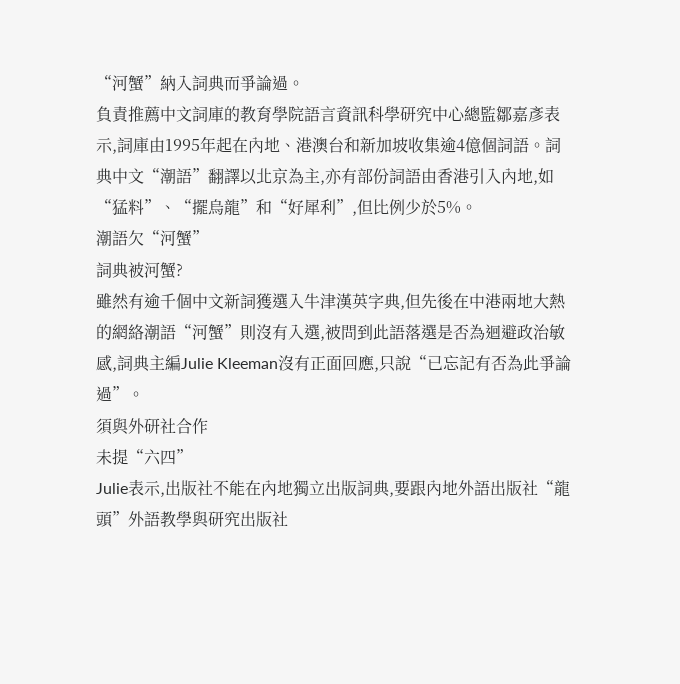“河蟹”納入詞典而爭論過。
負責推薦中文詞庫的教育學院語言資訊科學研究中心總監鄒嘉彥表示,詞庫由1995年起在內地、港澳台和新加坡收集逾4億個詞語。詞典中文“潮語”翻譯以北京為主,亦有部份詞語由香港引入內地,如“猛料”、“擺烏龍”和“好犀利”,但比例少於5%。
潮語欠“河蟹”
詞典被河蟹?
雖然有逾千個中文新詞獲選入牛津漢英字典,但先後在中港兩地大熱的網絡潮語“河蟹”則沒有入選,被問到此語落選是否為迴避政治敏感,詞典主編Julie Kleeman沒有正面回應,只說“已忘記有否為此爭論過”。
須與外研社合作
未提“六四”
Julie表示,出版社不能在內地獨立出版詞典,要跟內地外語出版社“龍頭”外語教學與研究出版社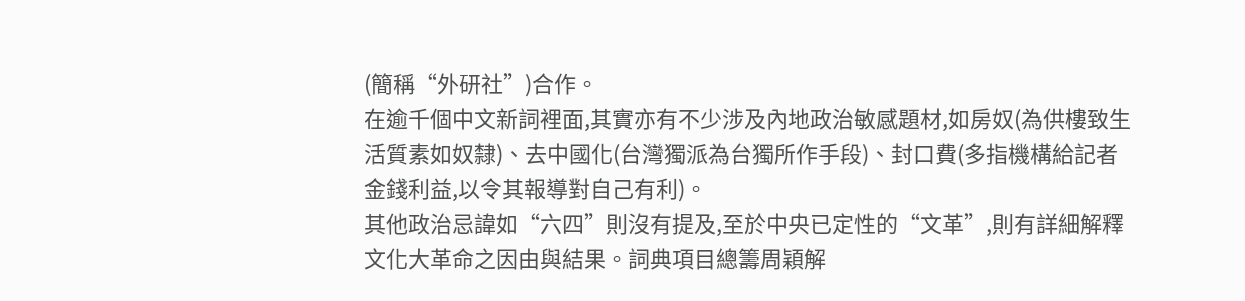(簡稱“外研社”)合作。
在逾千個中文新詞裡面,其實亦有不少涉及內地政治敏感題材,如房奴(為供樓致生活質素如奴隸)、去中國化(台灣獨派為台獨所作手段)、封口費(多指機構給記者金錢利益,以令其報導對自己有利)。
其他政治忌諱如“六四”則沒有提及,至於中央已定性的“文革”,則有詳細解釋文化大革命之因由與結果。詞典項目總籌周穎解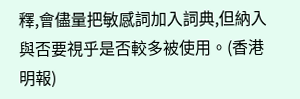釋,會儘量把敏感詞加入詞典,但納入與否要視乎是否較多被使用。(香港明報)